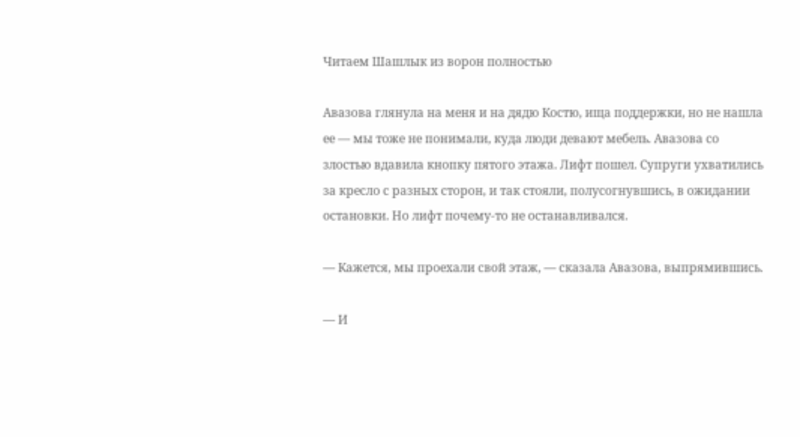Читаем Шашлык из ворон полностью

Авазова глянула на меня и на дядю Костю, ища поддержки, но не нашла ее — мы тоже не понимали, куда люди девают мебель. Авазова со злостью вдавила кнопку пятого этажа. Лифт пошел. Супруги ухватились за кресло с разных сторон, и так стояли, полусогнувшись, в ожидании остановки. Но лифт почему-то не останавливался.

— Кажется, мы проехали свой этаж, — сказала Авазова, выпрямившись.

— И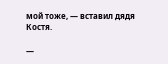мой тоже, — вставил дядя Костя.

—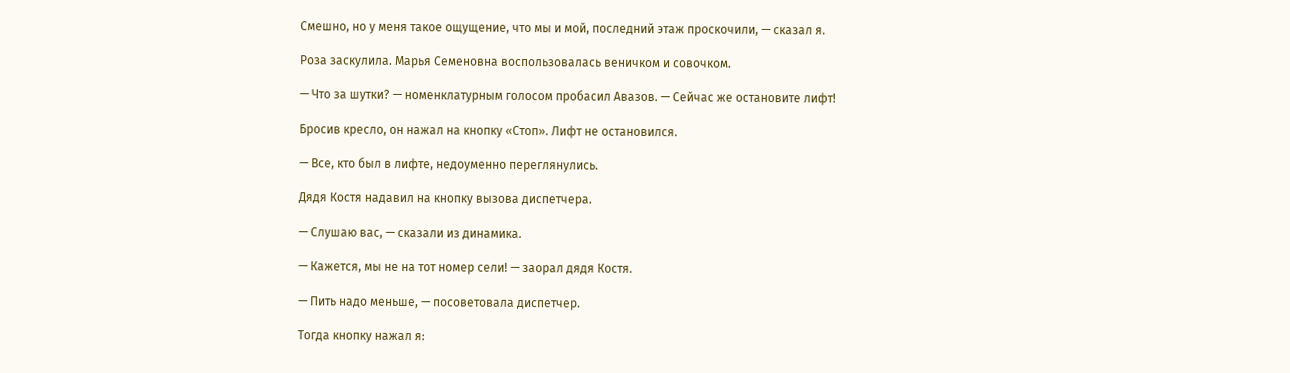Смешно, но у меня такое ощущение, что мы и мой, последний этаж проскочили, — сказал я.

Роза заскулила. Марья Семеновна воспользовалась веничком и совочком.

— Что за шутки? — номенклатурным голосом пробасил Авазов. — Сейчас же остановите лифт!

Бросив кресло, он нажал на кнопку «Стоп». Лифт не остановился.

— Все, кто был в лифте, недоуменно переглянулись.

Дядя Костя надавил на кнопку вызова диспетчера.

— Слушаю вас, — сказали из динамика.

— Кажется, мы не на тот номер сели! — заорал дядя Костя.

— Пить надо меньше, — посоветовала диспетчер.

Тогда кнопку нажал я: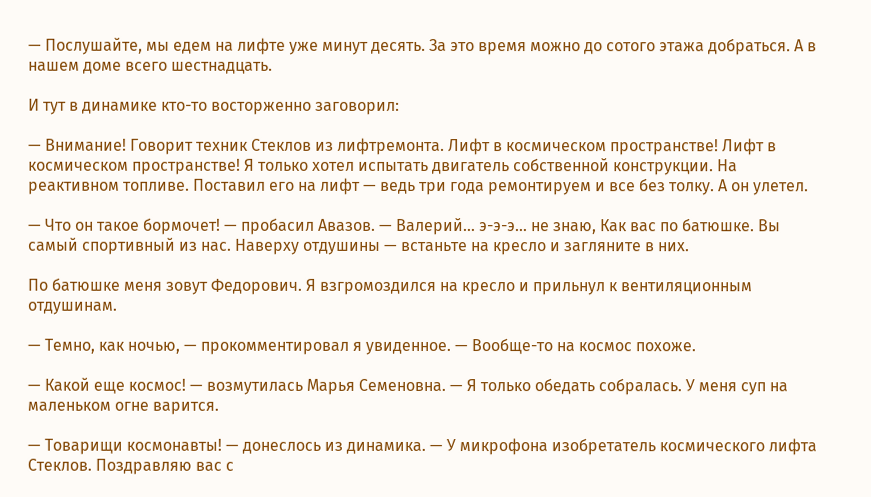— Послушайте, мы едем на лифте уже минут десять. За это время можно до сотого этажа добраться. А в нашем доме всего шестнадцать.

И тут в динамике кто-то восторженно заговорил:

— Внимание! Говорит техник Стеклов из лифтремонта. Лифт в космическом пространстве! Лифт в космическом пространстве! Я только хотел испытать двигатель собственной конструкции. На реактивном топливе. Поставил его на лифт — ведь три года ремонтируем и все без толку. А он улетел.

— Что он такое бормочет! — пробасил Авазов. — Валерий… э-э-э… не знаю, Как вас по батюшке. Вы самый спортивный из нас. Наверху отдушины — встаньте на кресло и загляните в них.

По батюшке меня зовут Федорович. Я взгромоздился на кресло и прильнул к вентиляционным отдушинам.

— Темно, как ночью, — прокомментировал я увиденное. — Вообще-то на космос похоже.

— Какой еще космос! — возмутилась Марья Семеновна. — Я только обедать собралась. У меня суп на маленьком огне варится.

— Товарищи космонавты! — донеслось из динамика. — У микрофона изобретатель космического лифта Стеклов. Поздравляю вас с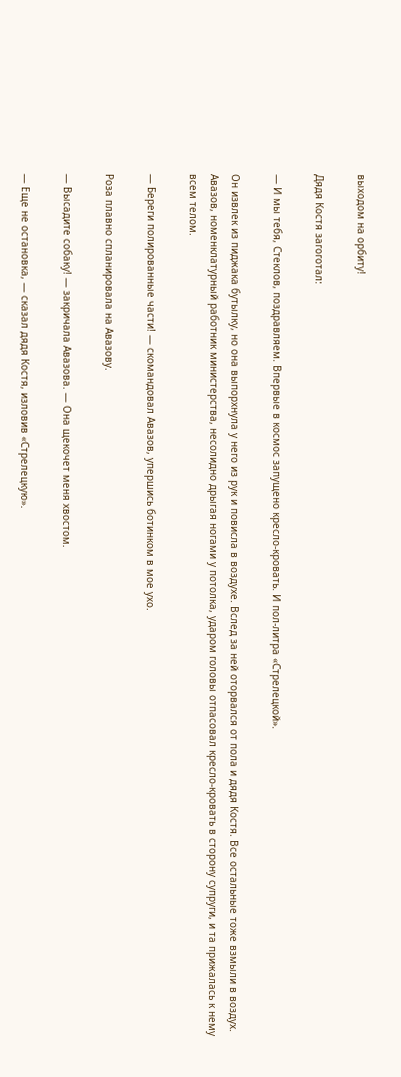выходом на орбиту!

Дядя Костя загоготал:

— И мы тебя, Стеклов, поздравляем. Впервые в космос запущено кресло-кровать. И пол-литра «Стрелецкой».

Он извлек из пиджака бутылку, но она выпорхнула у него из рук и повисла в воздухе. Вслед за ней оторвался от пола и дядя Костя. Все остальные тоже взмыли в воздух. Авазов, номенклатурный работник министерства, несолидно дрыгая ногами у потолка, ударом головы отпасовал кресло-кровать в сторону супруги, и та прижалась к нему всем телом.

— Береги полированные части! — скомандовал Авазов, упершись ботинком в мое ухо.

Роза плавно спланировала на Авазову.

— Высадите собаку! — закричала Авазова. — Она щекочет меня хвостом.

— Еще не остановка, — сказал дядя Костя, изловив «Стрелецкую».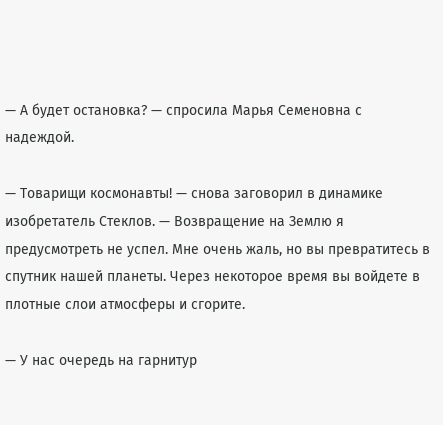— А будет остановка? — спросила Марья Семеновна с надеждой.

— Товарищи космонавты! — снова заговорил в динамике изобретатель Стеклов. — Возвращение на Землю я предусмотреть не успел. Мне очень жаль, но вы превратитесь в спутник нашей планеты. Через некоторое время вы войдете в плотные слои атмосферы и сгорите.

— У нас очередь на гарнитур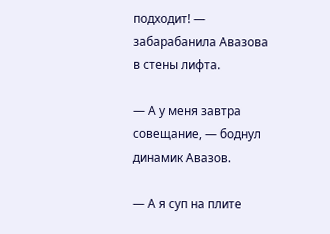подходит! — забарабанила Авазова в стены лифта.

— А у меня завтра совещание, — боднул динамик Авазов.

— А я суп на плите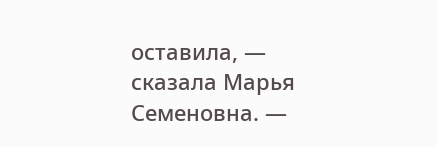оставила, — сказала Марья Семеновна. —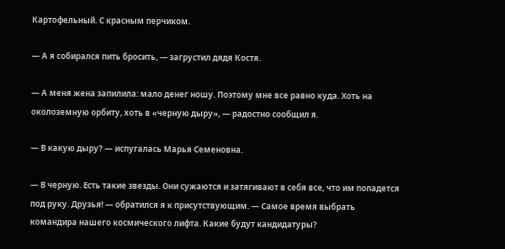Картофельный. С красным перчиком.

— А я собирался пить бросить, — загрустил дядя Костя.

— А меня жена запилила: мало денег ношу. Поэтому мне все равно куда. Хоть на околоземную орбиту, хоть в «черную дыру», — радостно сообщил я.

— В какую дыру? — испугалась Марья Семеновна.

— В черную. Есть такие звезды. Они сужаются и затягивают в себя все, что им попадется под руку. Друзья! — обратился я к присутствующим. — Самое время выбрать командира нашего космического лифта. Какие будут кандидатуры?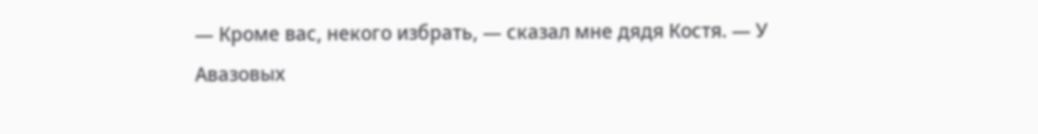— Кроме вас, некого избрать, — сказал мне дядя Костя. — У Авазовых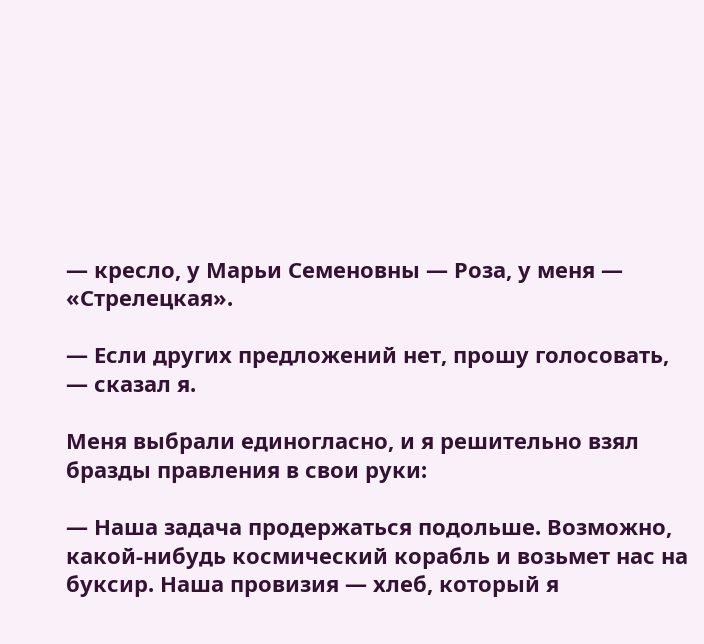— кресло, у Марьи Семеновны — Роза, у меня — «Стрелецкая».

— Если других предложений нет, прошу голосовать, — сказал я.

Меня выбрали единогласно, и я решительно взял бразды правления в свои руки:

— Наша задача продержаться подольше. Возможно, какой-нибудь космический корабль и возьмет нас на буксир. Наша провизия — хлеб, который я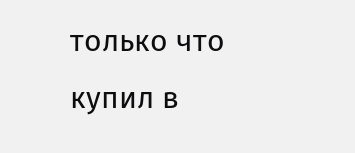только что купил в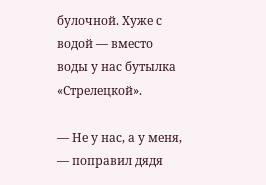булочной. Хуже с водой — вместо воды у нас бутылка «Стрелецкой».

— Не у нас, а у меня, — поправил дядя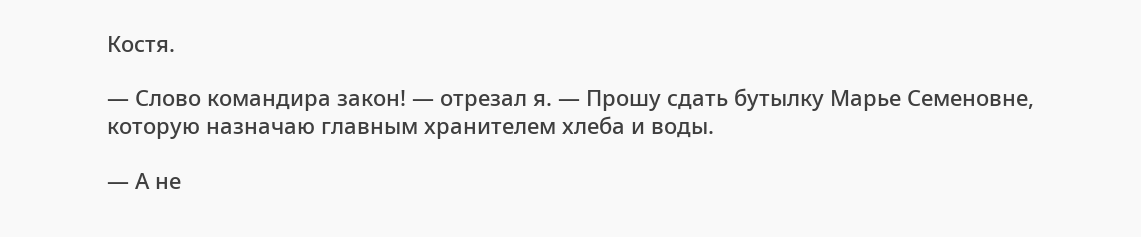Костя.

— Слово командира закон! — отрезал я. — Прошу сдать бутылку Марье Семеновне, которую назначаю главным хранителем хлеба и воды.

— А не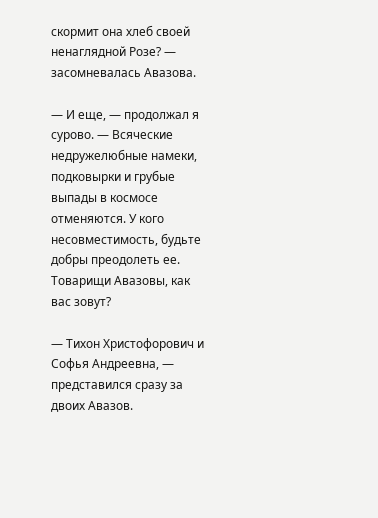скормит она хлеб своей ненаглядной Розе? — засомневалась Авазова.

— И еще, — продолжал я сурово. — Всяческие недружелюбные намеки, подковырки и грубые выпады в космосе отменяются. У кого несовместимость, будьте добры преодолеть ее. Товарищи Авазовы, как вас зовут?

— Тихон Христофорович и Софья Андреевна, — представился сразу за двоих Авазов.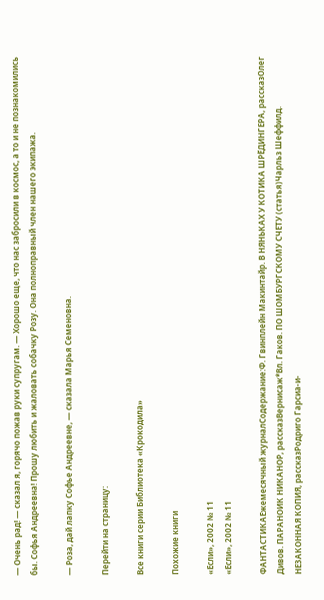— Очень рад! — сказал я, горячо пожав руки супругам. — Хорошо еще, что нас забросили в космос, а то и не познакомились бы. Софья Андреевна! Прошу любить и жаловать собачку Розу. Она полноправный член нашего экипажа.

— Роза, дай лапку Софье Андреевне, — сказала Марья Семеновна.

Перейти на страницу:

Все книги серии Библиотека «Крокодила»

Похожие книги

«Если», 2002 № 11
«Если», 2002 № 11

ФАНТАСТИКАЕжемесячный журналСодержание:Ф. Гвинплейн Макинтайр. В НЯНЬКАХ У КОТИКА ШРЁДИНГЕРА, рассказОлег Дивов. ПАРАНОИК НИКАНОР, рассказВернисаж*Вл. Гаков. ПО ШОМБУРГСКОМУ СЧЕТУ (статья)Чарльз Шеффилд. НЕЗАКОННАЯ КОПИЯ, рассказРодриго Гарсиа-и-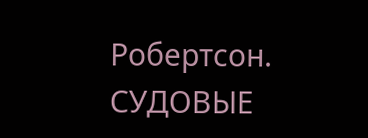Робертсон. СУДОВЫЕ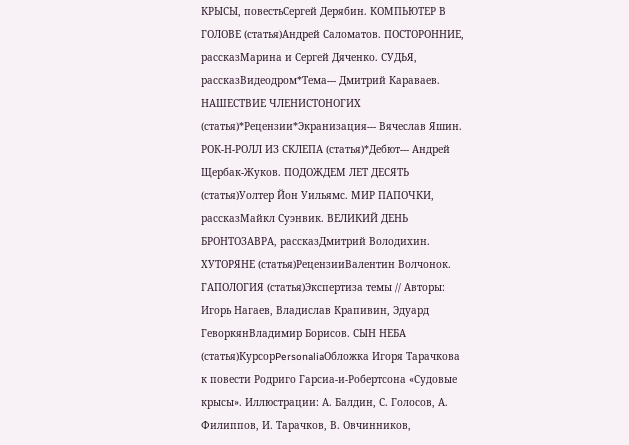КРЫСЫ, повестьСергей Дерябин. КОМПЬЮТЕР В ГОЛОВЕ (статья)Андрей Саломатов. ПОСТОРОННИЕ, рассказМарина и Сергей Дяченко. СУДЬЯ, рассказВидеодром*Тема--- Дмитрий Караваев. НАШЕСТВИЕ ЧЛЕНИСТОНОГИХ (статья)*Рецензии*Экранизация--- Вячеслав Яшин. РОК-Н-РОЛЛ ИЗ СКЛЕПА (статья)*Дебют--- Андрей Щербак-Жуков. ПОДОЖДЕМ ЛЕТ ДЕСЯТЬ (статья)Уолтер Йон Уильямс. МИР ПАПОЧКИ, рассказМайкл Суэнвик. ВЕЛИКИЙ ДЕНЬ БРОНТОЗАВРА, рассказДмитрий Володихин. ХУТОРЯНЕ (статья)РецензииВалентин Волчонок. ГАПОЛОГИЯ (статья)Экспертиза темы // Авторы: Игорь Нагаев, Владислав Крапивин, Эдуард ГеворкянВладимир Борисов. СЫН НЕБА (статья)КурсорPersonaliaОбложка Игоря Тарачкова к повести Родриго Гарсиа-и-Робертсона «Судовые крысы». Иллюстрации: А. Балдин, С. Голосов, А. Филиппов, И. Тарачков, В. Овчинников,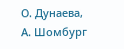О. Дунаева, А. Шомбург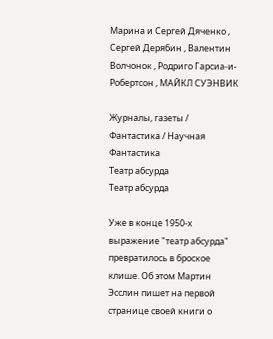Марина и Сергей Дяченко , Сергей Дерябин , Валентин Волчонок , Родриго Гарсиа-и-Робертсон , МАЙКЛ СУЭНВИК

Журналы, газеты / Фантастика / Научная Фантастика
Театр абсурда
Театр абсурда

Уже в конце 1950-х выражение "театр абсурда" превратилось в броское клише. Об этом Мартин Эсслин пишет на первой странице своей книги о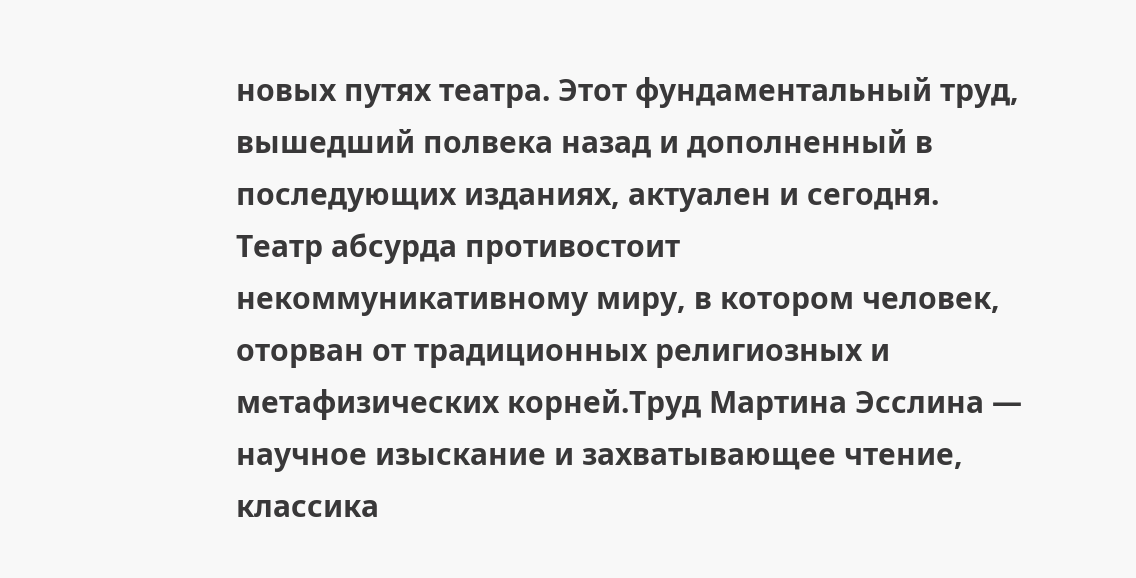новых путях театра. Этот фундаментальный труд, вышедший полвека назад и дополненный в последующих изданиях, актуален и сегодня. Театр абсурда противостоит некоммуникативному миру, в котором человек, оторван от традиционных религиозных и метафизических корней.Труд Мартина Эсслина — научное изыскание и захватывающее чтение, классика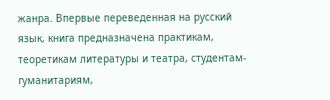жанра. Впервые переведенная на русский язык, книга предназначена практикам, теоретикам литературы и театра, студентам-гуманитариям,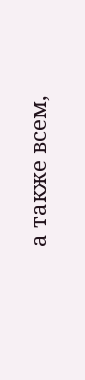а также всем,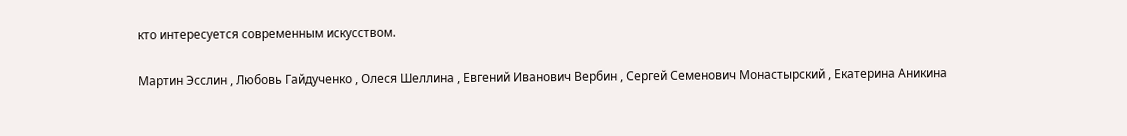кто интересуется современным искусством.

Мартин Эсслин , Любовь Гайдученко , Олеся Шеллина , Евгений Иванович Вербин , Сергей Семенович Монастырский , Екатерина Аникина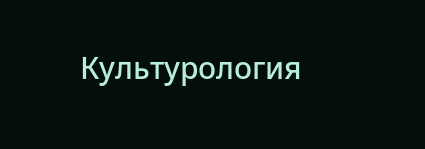Культурология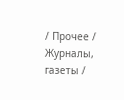/ Прочее / Журналы, газеты /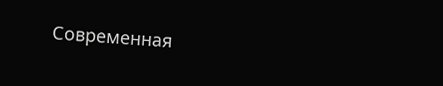Современная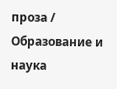проза / Образование и наука